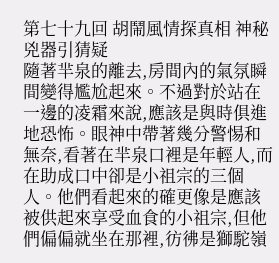第七十九回 胡鬧風情探真相 神秘兇器引猜疑
隨著羋泉的離去,房間內的氣氛瞬間變得尷尬起來。不過對於站在一邊的凌霜來說,應該是與時俱進地恐怖。眼神中帶著幾分警惕和無奈,看著在羋泉口裡是年輕人,而在助成口中卻是小祖宗的三個人。他們看起來的確更像是應該被供起來享受血食的小祖宗,但他們偏偏就坐在那裡,彷彿是獅駝嶺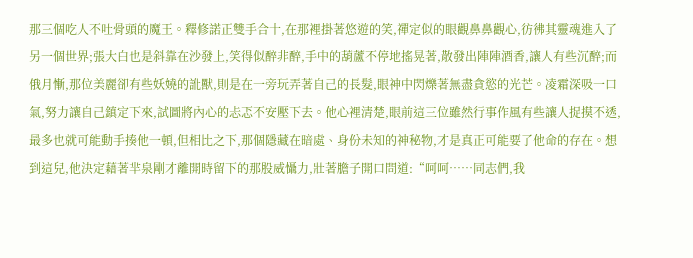那三個吃人不吐骨頭的魔王。釋修諾正雙手合十,在那裡掛著悠遊的笑,禪定似的眼觀鼻鼻觀心,彷彿其靈魂進入了另一個世界;張大白也是斜靠在沙發上,笑得似醉非醉,手中的葫蘆不停地搖晃著,散發出陣陣酒香,讓人有些沉醉;而俄月慚,那位美麗卻有些妖嬈的訛獸,則是在一旁玩弄著自己的長髮,眼神中閃爍著無盡貪慾的光芒。凌霜深吸一口氣,努力讓自己鎮定下來,試圖將內心的忐忑不安壓下去。他心裡清楚,眼前這三位雖然行事作風有些讓人捉摸不透,最多也就可能動手揍他一頓,但相比之下,那個隱藏在暗處、身份未知的神秘物,才是真正可能要了他命的存在。想到這兒,他決定藉著羋泉剛才離開時留下的那股威懾力,壯著膽子開口問道:“呵呵……同志們,我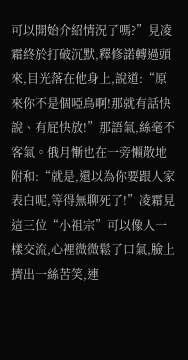可以開始介紹情況了嗎?”見凌霜終於打破沉默,釋修諾轉過頭來,目光落在他身上,說道:“原來你不是個啞鳥啊!那就有話快說、有屁快放!”那語氣,絲毫不客氣。俄月慚也在一旁懶散地附和:“就是,還以為你要跟人家表白呢,等得無聊死了!”凌霜見這三位“小祖宗”可以像人一樣交流,心裡微微鬆了口氣,臉上擠出一絲苦笑,連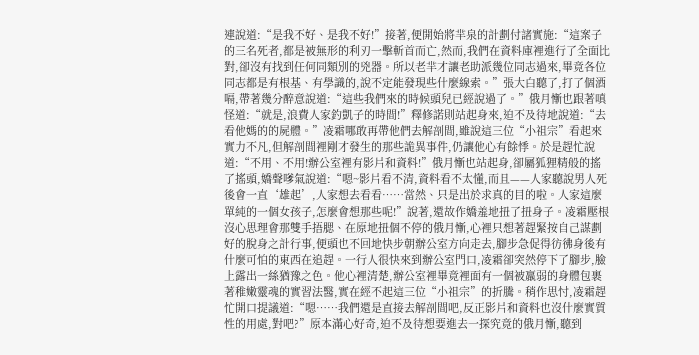連說道:“是我不好、是我不好!”接著,便開始將羋泉的計劃付諸實施:“這案子的三名死者,都是被無形的利刃一擊斬首而亡,然而,我們在資料庫裡進行了全面比對,卻沒有找到任何同類別的兇器。所以老羋才讓老助派幾位同志過來,畢竟各位同志都是有根基、有學識的,說不定能發現些什麼線索。”張大白聽了,打了個酒嗝,帶著幾分醉意說道:“這些我們來的時候頭兒已經說過了。”俄月慚也跟著嗔怪道:“就是,浪費人家釣凱子的時間!”釋修諾則站起身來,迫不及待地說道:“去看他媽的的屍體。”凌霜哪敢再帶他們去解剖間,雖說這三位“小祖宗”看起來實力不凡,但解剖間裡剛才發生的那些詭異事件,仍讓他心有餘悸。於是趕忙說道:“不用、不用!辦公室裡有影片和資料!”俄月慚也站起身,卻屬狐狸精般的搖了搖頭,嬌聲嗲氣說道:“嗯~影片看不清,資料看不太懂,而且——人家聽說男人死後會一直‘雄起’,人家想去看看……當然、只是出於求真的目的啦。人家這麼單純的一個女孩子,怎麼會想那些呢!”說著,還故作嬌羞地扭了扭身子。凌霜壓根沒心思理會那雙手捂腮、在原地扭個不停的俄月慚,心裡只想著趕緊按自己謀劃好的脫身之計行事,便頭也不回地快步朝辦公室方向走去,腳步急促得彷彿身後有什麼可怕的東西在追趕。一行人很快來到辦公室門口,凌霜卻突然停下了腳步,臉上露出一絲猶豫之色。他心裡清楚,辦公室裡畢竟裡面有一個被羸弱的身體包裹著稚嫩靈魂的實習法醫,實在經不起這三位“小祖宗”的折騰。稍作思忖,凌霜趕忙開口提議道:“嗯……我們還是直接去解剖間吧,反正影片和資料也沒什麼實質性的用處,對吧?”原本滿心好奇,迫不及待想要進去一探究竟的俄月慚,聽到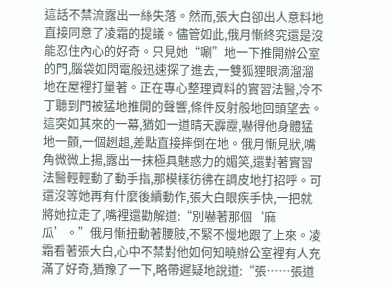這話不禁流露出一絲失落。然而,張大白卻出人意料地直接同意了凌霜的提議。儘管如此,俄月慚終究還是沒能忍住內心的好奇。只見她“唰”地一下推開辦公室的門,腦袋如閃電般迅速探了進去,一雙狐狸眼滴溜溜地在屋裡打量著。正在專心整理資料的實習法醫,冷不丁聽到門被猛地推開的聲響,條件反射般地回頭望去。這突如其來的一幕,猶如一道晴天霹靂,嚇得他身體猛地一顫,一個趔趄,差點直接摔倒在地。俄月慚見狀,嘴角微微上揚,露出一抹極具魅惑力的媚笑,還對著實習法醫輕輕動了動手指,那模樣彷彿在調皮地打招呼。可還沒等她再有什麼後續動作,張大白眼疾手快,一把就將她拉走了,嘴裡還勸解道:“別嚇著那個‘麻瓜’。”俄月慚扭動著腰肢,不緊不慢地跟了上來。凌霜看著張大白,心中不禁對他如何知曉辦公室裡有人充滿了好奇,猶豫了一下,略帶遲疑地說道:“張……張道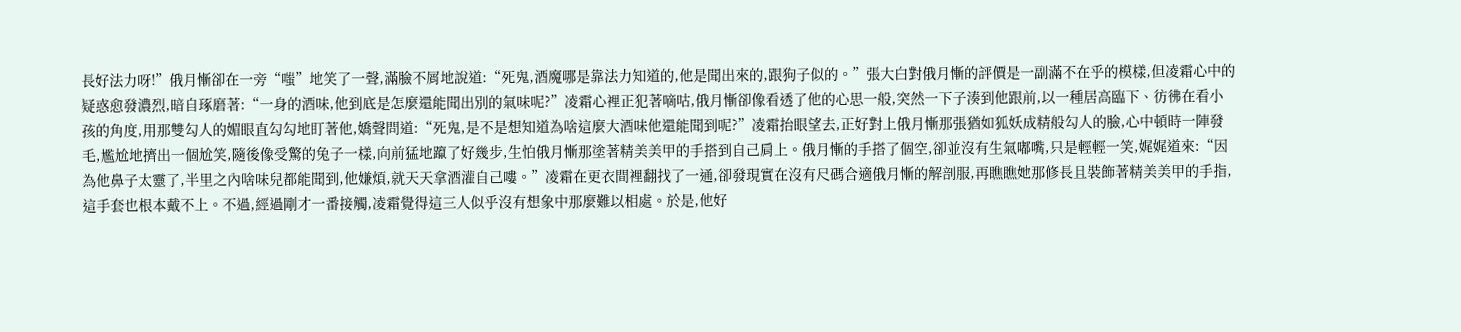長好法力呀!”俄月慚卻在一旁“嗤”地笑了一聲,滿臉不屑地說道:“死鬼,酒魔哪是靠法力知道的,他是聞出來的,跟狗子似的。”張大白對俄月慚的評價是一副滿不在乎的模樣,但凌霜心中的疑惑愈發濃烈,暗自琢磨著:“一身的酒味,他到底是怎麼還能聞出別的氣味呢?”凌霜心裡正犯著嘀咕,俄月慚卻像看透了他的心思一般,突然一下子湊到他跟前,以一種居高臨下、彷彿在看小孩的角度,用那雙勾人的媚眼直勾勾地盯著他,嬌聲問道:“死鬼,是不是想知道為啥這麼大酒味他還能聞到呢?”凌霜抬眼望去,正好對上俄月慚那張猶如狐妖成精般勾人的臉,心中頓時一陣發毛,尷尬地擠出一個尬笑,隨後像受驚的兔子一樣,向前猛地躥了好幾步,生怕俄月慚那塗著精美美甲的手搭到自己肩上。俄月慚的手搭了個空,卻並沒有生氣嘟嘴,只是輕輕一笑,娓娓道來:“因為他鼻子太靈了,半里之內啥味兒都能聞到,他嫌煩,就天天拿酒灌自己嘍。”凌霜在更衣間裡翻找了一通,卻發現實在沒有尺碼合適俄月慚的解剖服,再瞧瞧她那修長且裝飾著精美美甲的手指,這手套也根本戴不上。不過,經過剛才一番接觸,凌霜覺得這三人似乎沒有想象中那麼難以相處。於是,他好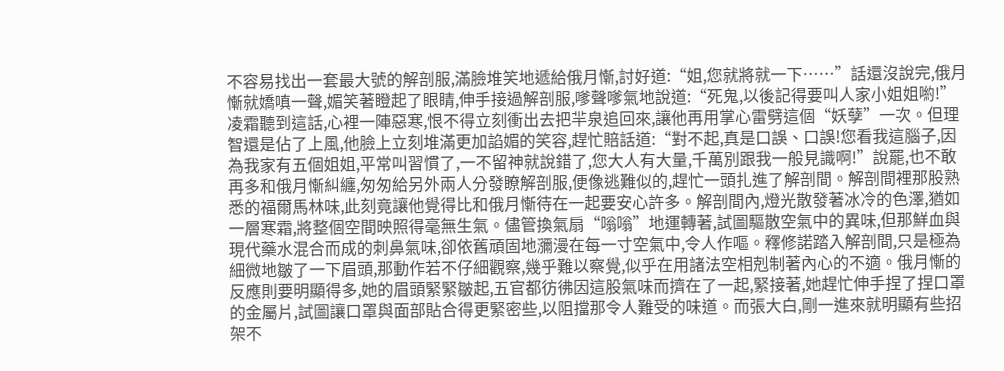不容易找出一套最大號的解剖服,滿臉堆笑地遞給俄月慚,討好道:“姐,您就將就一下……”話還沒說完,俄月慚就嬌嗔一聲,媚笑著瞪起了眼睛,伸手接過解剖服,嗲聲嗲氣地說道:“死鬼,以後記得要叫人家小姐姐喲!”凌霜聽到這話,心裡一陣惡寒,恨不得立刻衝出去把羋泉追回來,讓他再用掌心雷劈這個“妖孽”一次。但理智還是佔了上風,他臉上立刻堆滿更加諂媚的笑容,趕忙賠話道:“對不起,真是口誤、口誤!您看我這腦子,因為我家有五個姐姐,平常叫習慣了,一不留神就說錯了,您大人有大量,千萬別跟我一般見識啊!”說罷,也不敢再多和俄月慚糾纏,匆匆給另外兩人分發瞭解剖服,便像逃難似的,趕忙一頭扎進了解剖間。解剖間裡那股熟悉的福爾馬林味,此刻竟讓他覺得比和俄月慚待在一起要安心許多。解剖間內,燈光散發著冰冷的色澤,猶如一層寒霜,將整個空間映照得毫無生氣。儘管換氣扇“嗡嗡”地運轉著,試圖驅散空氣中的異味,但那鮮血與現代藥水混合而成的刺鼻氣味,卻依舊頑固地瀰漫在每一寸空氣中,令人作嘔。釋修諾踏入解剖間,只是極為細微地皺了一下眉頭,那動作若不仔細觀察,幾乎難以察覺,似乎在用諸法空相剋制著內心的不適。俄月慚的反應則要明顯得多,她的眉頭緊緊皺起,五官都彷彿因這股氣味而擠在了一起,緊接著,她趕忙伸手捏了捏口罩的金屬片,試圖讓口罩與面部貼合得更緊密些,以阻擋那令人難受的味道。而張大白,剛一進來就明顯有些招架不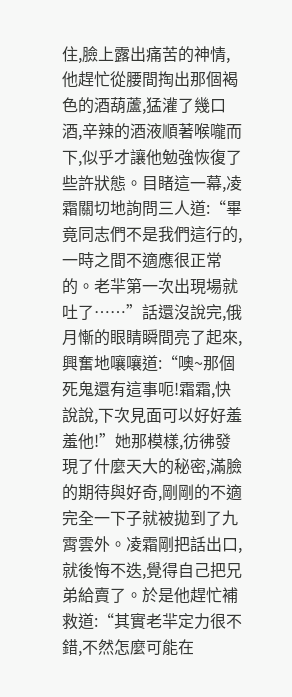住,臉上露出痛苦的神情,他趕忙從腰間掏出那個褐色的酒葫蘆,猛灌了幾口酒,辛辣的酒液順著喉嚨而下,似乎才讓他勉強恢復了些許狀態。目睹這一幕,凌霜關切地詢問三人道:“畢竟同志們不是我們這行的,一時之間不適應很正常的。老羋第一次出現場就吐了……”話還沒說完,俄月慚的眼睛瞬間亮了起來,興奮地嚷嚷道:“噢~那個死鬼還有這事呃!霜霜,快說說,下次見面可以好好羞羞他!”她那模樣,彷彿發現了什麼天大的秘密,滿臉的期待與好奇,剛剛的不適完全一下子就被拋到了九霄雲外。凌霜剛把話出口,就後悔不迭,覺得自己把兄弟給賣了。於是他趕忙補救道:“其實老羋定力很不錯,不然怎麼可能在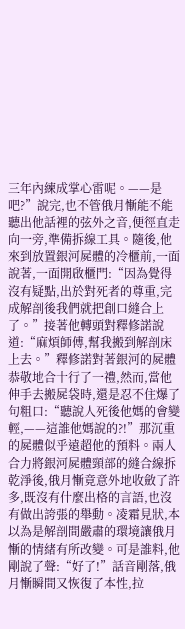三年內練成掌心雷呢。——是吧?”說完,也不管俄月慚能不能聽出他話裡的弦外之音,便徑直走向一旁,準備拆線工具。隨後,他來到放置銀河屍體的冷櫃前,一面說著,一面開啟櫃門:“因為覺得沒有疑點,出於對死者的尊重,完成解剖後我們就把創口縫合上了。”接著他轉頭對釋修諾說道:“麻煩師傅,幫我搬到解剖床上去。”釋修諾對著銀河的屍體恭敬地合十行了一禮,然而,當他伸手去搬屍袋時,還是忍不住爆了句粗口:“聽說人死後他媽的會變輕,——這誰他媽說的?!”那沉重的屍體似乎遠超他的預料。兩人合力將銀河屍體頸部的縫合線拆乾淨後,俄月慚竟意外地收斂了許多,既沒有什麼出格的言語,也沒有做出誇張的舉動。凌霜見狀,本以為是解剖間嚴肅的環境讓俄月慚的情緒有所改變。可是誰料,他剛說了聲:“好了!”話音剛落,俄月慚瞬間又恢復了本性,拉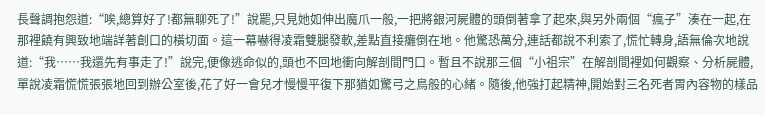長聲調抱怨道:“唉,總算好了!都無聊死了!”說罷,只見她如伸出魔爪一般,一把將銀河屍體的頭倒著拿了起來,與另外兩個“瘋子”湊在一起,在那裡饒有興致地端詳著創口的橫切面。這一幕嚇得凌霜雙腿發軟,差點直接癱倒在地。他驚恐萬分,連話都說不利索了,慌忙轉身,語無倫次地說道:“我……我還先有事走了!”說完,便像逃命似的,頭也不回地衝向解剖間門口。暫且不說那三個“小祖宗”在解剖間裡如何觀察、分析屍體,單說凌霜慌慌張張地回到辦公室後,花了好一會兒才慢慢平復下那猶如驚弓之鳥般的心緒。隨後,他強打起精神,開始對三名死者胃內容物的樣品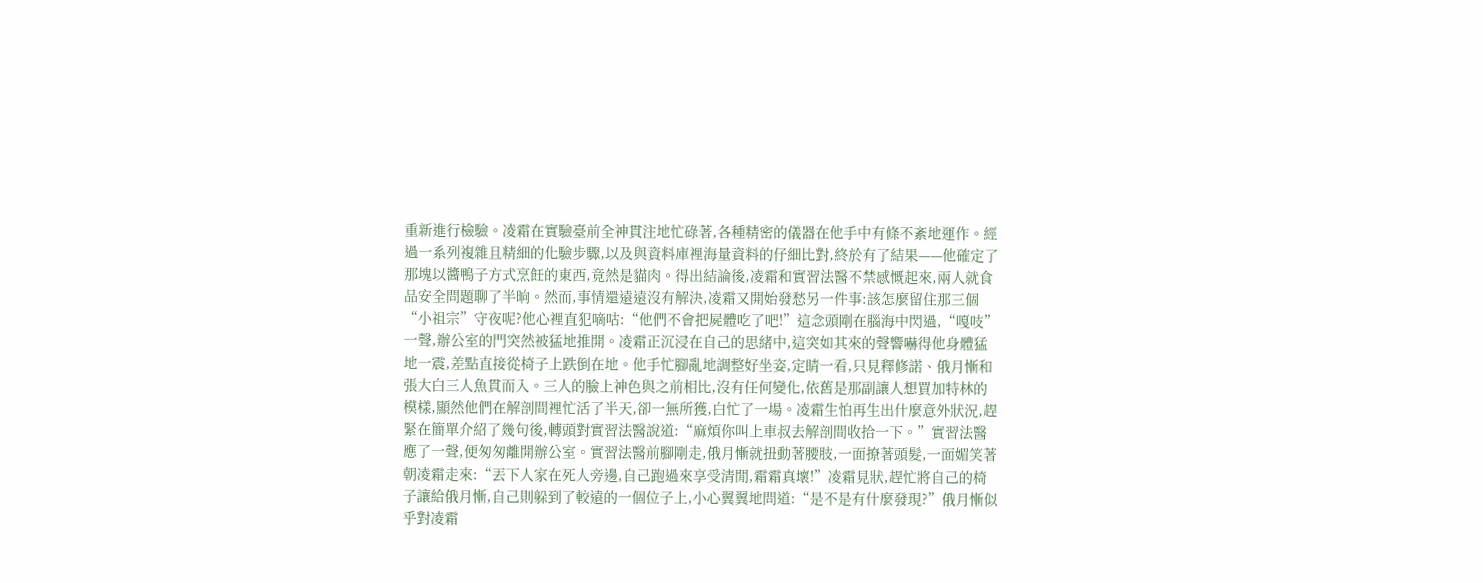重新進行檢驗。凌霜在實驗臺前全神貫注地忙碌著,各種精密的儀器在他手中有條不紊地運作。經過一系列複雜且精細的化驗步驟,以及與資料庫裡海量資料的仔細比對,終於有了結果——他確定了那塊以醬鴨子方式烹飪的東西,竟然是貓肉。得出結論後,凌霜和實習法醫不禁感慨起來,兩人就食品安全問題聊了半晌。然而,事情還遠遠沒有解決,凌霜又開始發愁另一件事:該怎麼留住那三個“小祖宗”守夜呢?他心裡直犯嘀咕:“他們不會把屍體吃了吧!”這念頭剛在腦海中閃過,“嘎吱”一聲,辦公室的門突然被猛地推開。凌霜正沉浸在自己的思緒中,這突如其來的聲響嚇得他身體猛地一震,差點直接從椅子上跌倒在地。他手忙腳亂地調整好坐姿,定睛一看,只見釋修諾、俄月慚和張大白三人魚貫而入。三人的臉上神色與之前相比,沒有任何變化,依舊是那副讓人想買加特林的模樣,顯然他們在解剖間裡忙活了半天,卻一無所獲,白忙了一場。凌霜生怕再生出什麼意外狀況,趕緊在簡單介紹了幾句後,轉頭對實習法醫說道:“麻煩你叫上車叔去解剖間收拾一下。”實習法醫應了一聲,便匆匆離開辦公室。實習法醫前腳剛走,俄月慚就扭動著腰肢,一面撩著頭髮,一面媚笑著朝凌霜走來:“丟下人家在死人旁邊,自己跑過來享受清閒,霜霜真壞!”凌霜見狀,趕忙將自己的椅子讓給俄月慚,自己則躲到了較遠的一個位子上,小心翼翼地問道:“是不是有什麼發現?”俄月慚似乎對凌霜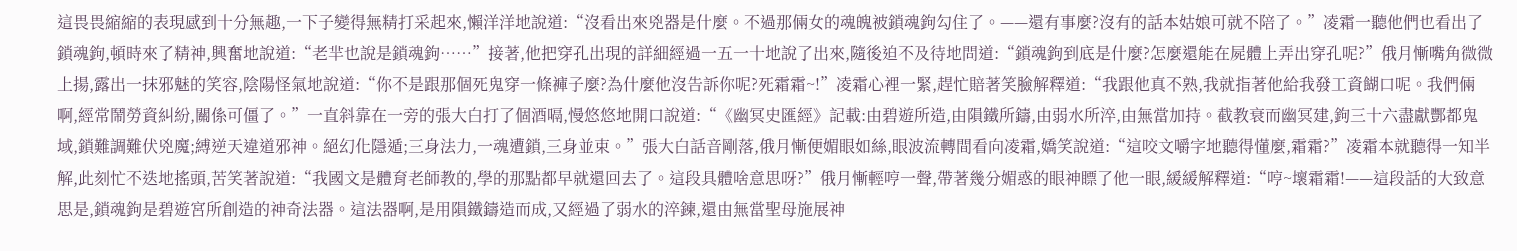這畏畏縮縮的表現感到十分無趣,一下子變得無精打采起來,懶洋洋地說道:“沒看出來兇器是什麼。不過那倆女的魂魄被鎖魂鉤勾住了。——還有事麼?沒有的話本姑娘可就不陪了。”凌霜一聽他們也看出了鎖魂鉤,頓時來了精神,興奮地說道:“老羋也說是鎖魂鉤……”接著,他把穿孔出現的詳細經過一五一十地說了出來,隨後迫不及待地問道:“鎖魂鉤到底是什麼?怎麼還能在屍體上弄出穿孔呢?”俄月慚嘴角微微上揚,露出一抹邪魅的笑容,陰陽怪氣地說道:“你不是跟那個死鬼穿一條褲子麼?為什麼他沒告訴你呢?死霜霜~!”凌霜心裡一緊,趕忙賠著笑臉解釋道:“我跟他真不熟,我就指著他給我發工資餬口呢。我們倆啊,經常鬧勞資糾紛,關係可僵了。”一直斜靠在一旁的張大白打了個酒嗝,慢悠悠地開口說道:“《幽冥史匯經》記載:由碧遊所造,由隕鐵所鑄,由弱水所淬,由無當加持。截教衰而幽冥建,鉤三十六盡獻酆都鬼域,鎖難調難伏兇魔;縛逆天違道邪神。絕幻化隱遁;三身法力,一魂遭鎖,三身並束。”張大白話音剛落,俄月慚便媚眼如絲,眼波流轉間看向凌霜,嬌笑說道:“這咬文嚼字地聽得懂麼,霜霜?”凌霜本就聽得一知半解,此刻忙不迭地搖頭,苦笑著說道:“我國文是體育老師教的,學的那點都早就還回去了。這段具體啥意思呀?”俄月慚輕哼一聲,帶著幾分媚惑的眼神瞟了他一眼,緩緩解釋道:“哼~壞霜霜!——這段話的大致意思是,鎖魂鉤是碧遊宮所創造的神奇法器。這法器啊,是用隕鐵鑄造而成,又經過了弱水的淬鍊,還由無當聖母施展神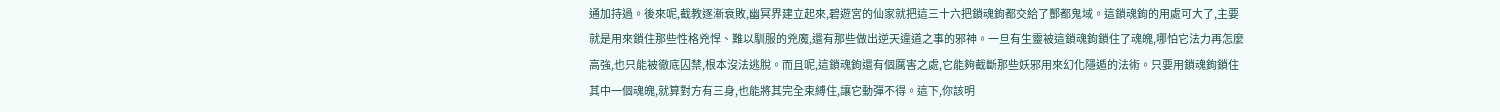通加持過。後來呢,截教逐漸衰敗,幽冥界建立起來,碧遊宮的仙家就把這三十六把鎖魂鉤都交給了酆都鬼域。這鎖魂鉤的用處可大了,主要就是用來鎖住那些性格兇悍、難以馴服的兇魔,還有那些做出逆天違道之事的邪神。一旦有生靈被這鎖魂鉤鎖住了魂魄,哪怕它法力再怎麼高強,也只能被徹底囚禁,根本沒法逃脫。而且呢,這鎖魂鉤還有個厲害之處,它能夠截斷那些妖邪用來幻化隱遁的法術。只要用鎖魂鉤鎖住其中一個魂魄,就算對方有三身,也能將其完全束縛住,讓它動彈不得。這下,你該明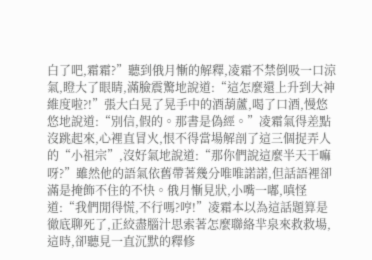白了吧,霜霜?”聽到俄月慚的解釋,凌霜不禁倒吸一口涼氣,瞪大了眼睛,滿臉震驚地說道:“這怎麼還上升到大神維度啦?!”張大白晃了晃手中的酒葫蘆,喝了口酒,慢悠悠地說道:“別信,假的。那書是偽經。”凌霜氣得差點沒跳起來,心裡直冒火,恨不得當場解剖了這三個捉弄人的“小祖宗”,沒好氣地說道:“那你們說這麼半天干嘛呀?”雖然他的語氣依舊帶著幾分唯唯諾諾,但話語裡卻滿是掩飾不住的不快。俄月慚見狀,小嘴一嘟,嗔怪道:“我們閒得慌,不行嗎?哼!”凌霜本以為這話題算是徹底聊死了,正絞盡腦汁思索著怎麼聯絡羋泉來救救場,這時,卻聽見一直沉默的釋修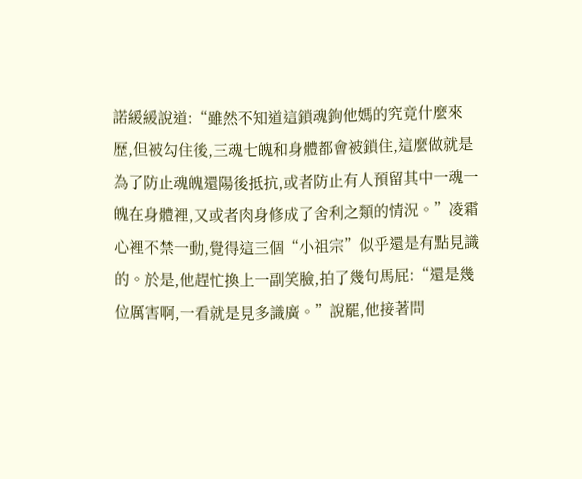諾緩緩說道:“雖然不知道這鎖魂鉤他媽的究竟什麼來歷,但被勾住後,三魂七魄和身體都會被鎖住,這麼做就是為了防止魂魄還陽後抵抗,或者防止有人預留其中一魂一魄在身體裡,又或者肉身修成了舍利之類的情況。”凌霜心裡不禁一動,覺得這三個“小祖宗”似乎還是有點見識的。於是,他趕忙換上一副笑臉,拍了幾句馬屁:“還是幾位厲害啊,一看就是見多識廣。”說罷,他接著問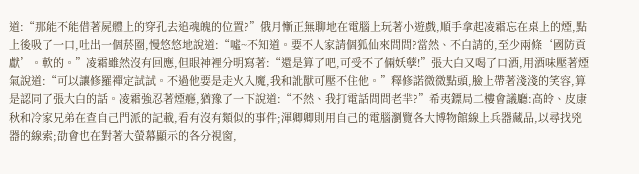道:“那能不能借著屍體上的穿孔去追魂魄的位置?”俄月慚正無聊地在電腦上玩著小遊戲,順手拿起凌霜忘在桌上的煙,點上後吸了一口,吐出一個菸圈,慢悠悠地說道:“噓~不知道。要不人家請個狐仙來問問?當然、不白請的,至少兩條‘國防貢獻’。軟的。”凌霜雖然沒有回應,但眼神裡分明寫著:“還是算了吧,可受不了倆妖孽!”張大白又喝了口酒,用酒味壓著煙氣說道:“可以讓修羅禪定試試。不過他要是走火入魔,我和訛獸可壓不住他。”釋修諾微微點頭,臉上帶著淺淺的笑容,算是認同了張大白的話。凌霜強忍著煙癮,猶豫了一下說道:“不然、我打電話問問老羋?”希夷鏢局二樓會議廳:高皊、皮康秋和冷家兄弟在查自己門派的記載,看有沒有類似的事件;渾卿卿則用自己的電腦瀏覽各大博物館線上兵器藏品,以尋找兇器的線索;劭會也在對著大螢幕顯示的各分視窗,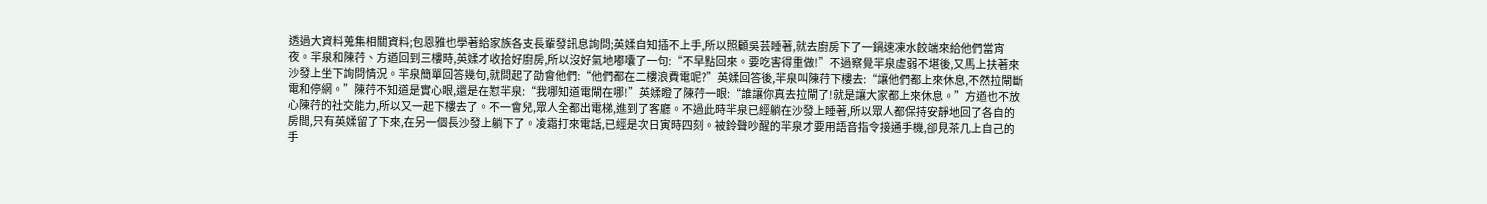透過大資料蒐集相關資料;包恩雅也學著給家族各支長輩發訊息詢問;英媃自知插不上手,所以照顧吳芸睡著,就去廚房下了一鍋速凍水餃端來給他們當宵夜。羋泉和陳荇、方遒回到三樓時,英媃才收拾好廚房,所以沒好氣地嘟囔了一句:“不早點回來。要吃害得重做!”不過察覺羋泉虛弱不堪後,又馬上扶著來沙發上坐下詢問情況。羋泉簡單回答幾句,就問起了劭會他們:“他們都在二樓浪費電呢?”英媃回答後,羋泉叫陳荇下樓去:“讓他們都上來休息,不然拉閘斷電和停網。”陳荇不知道是實心眼,還是在懟羋泉:“我哪知道電閘在哪!”英媃瞪了陳荇一眼:“誰讓你真去拉閘了!就是讓大家都上來休息。”方遒也不放心陳荇的社交能力,所以又一起下樓去了。不一會兒,眾人全都出電梯,進到了客廳。不過此時羋泉已經躺在沙發上睡著,所以眾人都保持安靜地回了各自的房間,只有英媃留了下來,在另一個長沙發上躺下了。凌霜打來電話,已經是次日寅時四刻。被鈴聲吵醒的羋泉才要用語音指令接通手機,卻見茶几上自己的手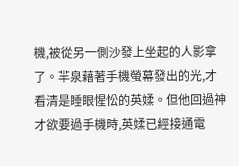機,被從另一側沙發上坐起的人影拿了。羋泉藉著手機螢幕發出的光,才看清是睡眼惺忪的英媃。但他回過神才欲要過手機時,英媃已經接通電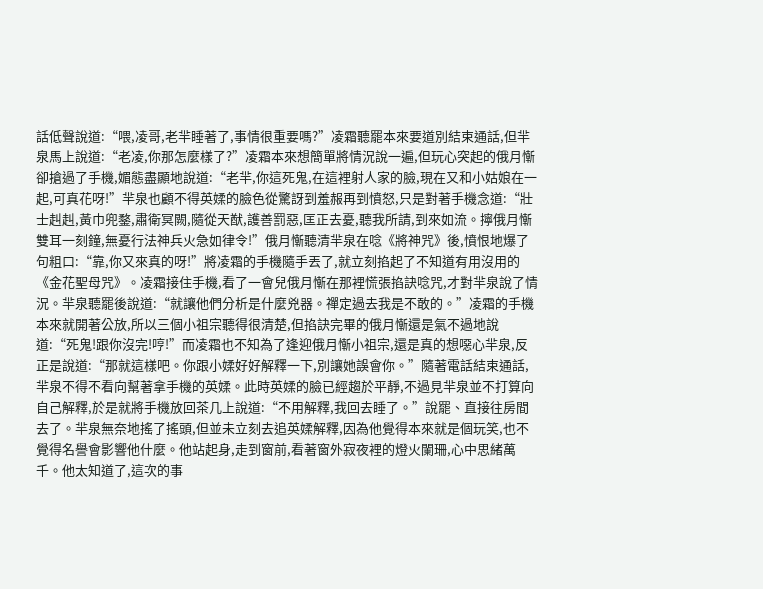話低聲說道:“喂,凌哥,老羋睡著了,事情很重要嗎?”凌霜聽罷本來要道別結束通話,但羋泉馬上說道:“老凌,你那怎麼樣了?”凌霜本來想簡單將情況說一遍,但玩心突起的俄月慚卻搶過了手機,媚態盡顯地說道:“老羋,你這死鬼,在這裡射人家的臉,現在又和小姑娘在一起,可真花呀!”羋泉也顧不得英媃的臉色從驚訝到羞赧再到憤怒,只是對著手機念道:“壯士赳赳,黃巾兜鍪,肅衛冥闕,隨從天猷,護善罰惡,匡正去憂,聽我所請,到來如流。擰俄月慚雙耳一刻鐘,無憂行法神兵火急如律令!”俄月慚聽清羋泉在唸《將神咒》後,憤恨地爆了句粗口:“靠,你又來真的呀!”將凌霜的手機隨手丟了,就立刻掐起了不知道有用沒用的《金花聖母咒》。凌霜接住手機,看了一會兒俄月慚在那裡慌張掐訣唸咒,才對羋泉說了情況。羋泉聽罷後說道:“就讓他們分析是什麼兇器。禪定過去我是不敢的。”凌霜的手機本來就開著公放,所以三個小祖宗聽得很清楚,但掐訣完畢的俄月慚還是氣不過地說道:“死鬼!跟你沒完!哼!”而凌霜也不知為了逢迎俄月慚小祖宗,還是真的想噁心羋泉,反正是說道:“那就這樣吧。你跟小媃好好解釋一下,別讓她誤會你。”隨著電話結束通話,羋泉不得不看向幫著拿手機的英媃。此時英媃的臉已經趨於平靜,不過見羋泉並不打算向自己解釋,於是就將手機放回茶几上說道:“不用解釋,我回去睡了。”說罷、直接往房間去了。羋泉無奈地搖了搖頭,但並未立刻去追英媃解釋,因為他覺得本來就是個玩笑,也不覺得名譽會影響他什麼。他站起身,走到窗前,看著窗外寂夜裡的燈火闌珊,心中思緒萬千。他太知道了,這次的事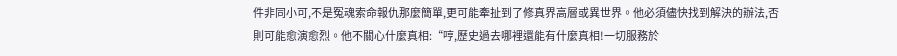件非同小可,不是冤魂索命報仇那麼簡單,更可能牽扯到了修真界高層或異世界。他必須儘快找到解決的辦法,否則可能愈演愈烈。他不關心什麼真相:“哼,歷史過去哪裡還能有什麼真相!一切服務於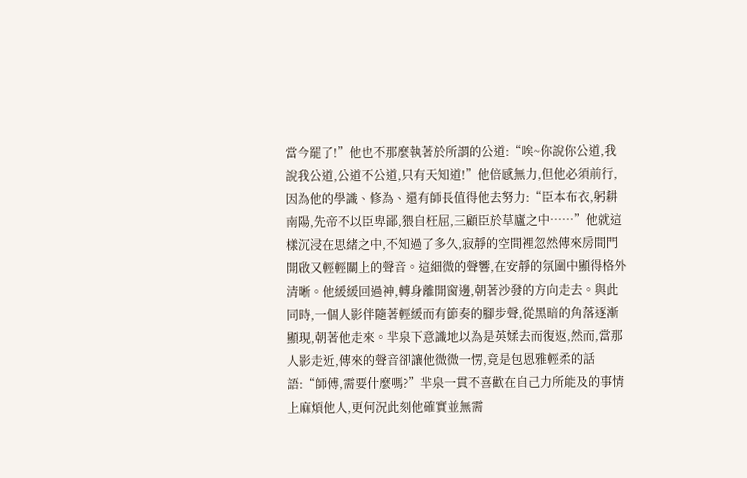當今罷了!”他也不那麼執著於所謂的公道:“唉~你說你公道,我說我公道,公道不公道,只有天知道!”他倍感無力,但他必須前行,因為他的學識、修為、還有師長值得他去努力:“臣本布衣,躬耕南陽,先帝不以臣卑鄙,猥自枉屈,三顧臣於草廬之中……”他就這樣沉浸在思緒之中,不知過了多久,寂靜的空間裡忽然傳來房間門開啟又輕輕關上的聲音。這細微的聲響,在安靜的氛圍中顯得格外清晰。他緩緩回過神,轉身離開窗邊,朝著沙發的方向走去。與此同時,一個人影伴隨著輕緩而有節奏的腳步聲,從黑暗的角落逐漸顯現,朝著他走來。羋泉下意識地以為是英媃去而復返,然而,當那人影走近,傳來的聲音卻讓他微微一愣,竟是包恩雅輕柔的話語:“師傅,需要什麼嗎?”羋泉一貫不喜歡在自己力所能及的事情上麻煩他人,更何況此刻他確實並無需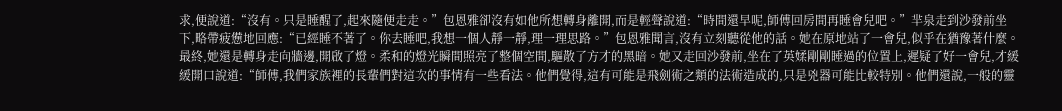求,便說道:“沒有。只是睡醒了,起來隨便走走。”包恩雅卻沒有如他所想轉身離開,而是輕聲說道:“時間還早呢,師傅回房間再睡會兒吧。”羋泉走到沙發前坐下,略帶疲憊地回應:“已經睡不著了。你去睡吧,我想一個人靜一靜,理一理思路。”包恩雅聞言,沒有立刻聽從他的話。她在原地站了一會兒,似乎在猶豫著什麼。最終,她還是轉身走向牆邊,開啟了燈。柔和的燈光瞬間照亮了整個空間,驅散了方才的黑暗。她又走回沙發前,坐在了英媃剛剛睡過的位置上,遲疑了好一會兒,才緩緩開口說道:“師傅,我們家族裡的長輩們對這次的事情有一些看法。他們覺得,這有可能是飛劍術之類的法術造成的,只是兇器可能比較特別。他們還說,一般的靈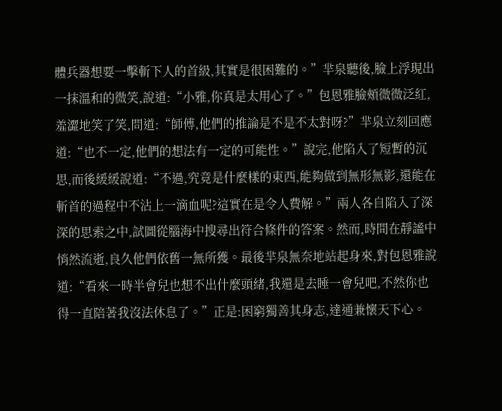體兵器想要一擊斬下人的首級,其實是很困難的。”羋泉聽後,臉上浮現出一抹溫和的微笑,說道:“小雅,你真是太用心了。”包恩雅臉頰微微泛紅,羞澀地笑了笑,問道:“師傅,他們的推論是不是不太對呀?”羋泉立刻回應道:“也不一定,他們的想法有一定的可能性。”說完,他陷入了短暫的沉思,而後緩緩說道:“不過,究竟是什麼樣的東西,能夠做到無形無影,還能在斬首的過程中不沾上一滴血呢?這實在是令人費解。”兩人各自陷入了深深的思索之中,試圖從腦海中搜尋出符合條件的答案。然而,時間在靜謐中悄然流逝,良久他們依舊一無所獲。最後羋泉無奈地站起身來,對包恩雅說道:“看來一時半會兒也想不出什麼頭緒,我還是去睡一會兒吧,不然你也得一直陪著我沒法休息了。”正是:困窮獨善其身志,達通兼懷天下心。